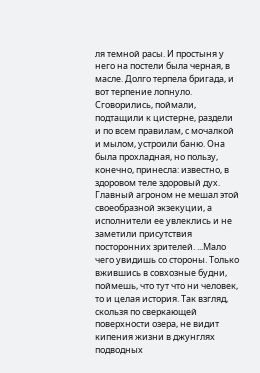ля темной расы. И простыня у него на постели была черная, в масле. Долго терпела бригада, и вот терпение лопнуло. Сговорились, поймали, подтащили к цистерне, раздели и по всем правилам, с мочалкой и мылом, устроили баню. Она была прохладная, но пользу, конечно, принесла: известно, в здоровом теле здоровый дух. Главный агроном не мешал этой своеобразной экзекуции, а исполнители ее увлеклись и не заметили присутствия посторонних зрителей. ...Мало чего увидишь со стороны. Только вжившись в совхозные будни, поймешь, что тут что ни человек, то и целая история. Так взгляд, скользя по сверкающей поверхности озера, не видит кипения жизни в джунглях подводных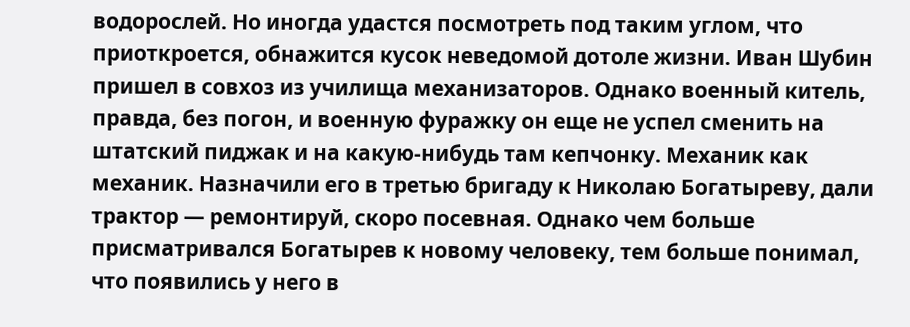водорослей. Но иногда удастся посмотреть под таким углом, что приоткроется, обнажится кусок неведомой дотоле жизни. Иван Шубин пришел в совхоз из училища механизаторов. Однако военный китель, правда, без погон, и военную фуражку он еще не успел сменить на штатский пиджак и на какую-нибудь там кепчонку. Механик как механик. Назначили его в третью бригаду к Николаю Богатыреву, дали трактор — ремонтируй, скоро посевная. Однако чем больше присматривался Богатырев к новому человеку, тем больше понимал, что появились у него в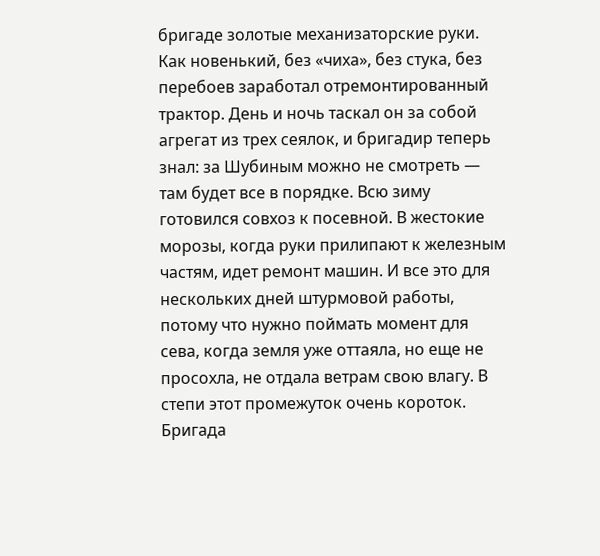бригаде золотые механизаторские руки. Как новенький, без «чиха», без стука, без перебоев заработал отремонтированный трактор. День и ночь таскал он за собой агрегат из трех сеялок, и бригадир теперь знал: за Шубиным можно не смотреть — там будет все в порядке. Всю зиму готовился совхоз к посевной. В жестокие морозы, когда руки прилипают к железным частям, идет ремонт машин. И все это для нескольких дней штурмовой работы, потому что нужно поймать момент для сева, когда земля уже оттаяла, но еще не просохла, не отдала ветрам свою влагу. В степи этот промежуток очень короток. Бригада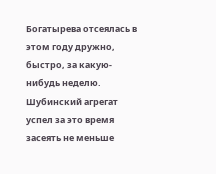Богатырева отсеялась в этом году дружно, быстро, за какую-нибудь неделю. Шубинский агрегат успел за это время засеять не меньше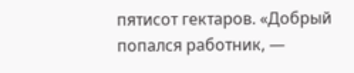пятисот гектаров. «Добрый попался работник, —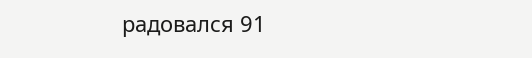радовался 91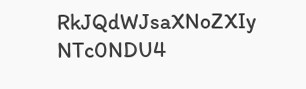RkJQdWJsaXNoZXIy NTc0NDU4